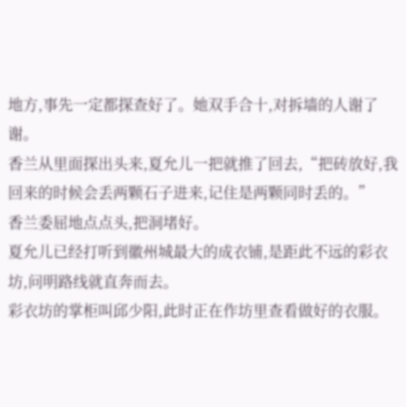地方,事先一定都探查好了。她双手合十,对拆墙的人谢了谢。
香兰从里面探出头来,夏允儿一把就推了回去,“把砖放好,我回来的时候会丢两颗石子进来,记住是两颗同时丢的。”
香兰委屈地点点头,把洞堵好。
夏允儿已经打听到徽州城最大的成衣铺,是距此不远的彩衣坊,问明路线就直奔而去。
彩衣坊的掌柜叫邱少阳,此时正在作坊里查看做好的衣服。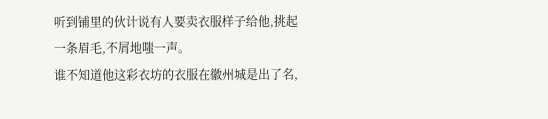听到铺里的伙计说有人要卖衣服样子给他,挑起一条眉毛,不屑地嗤一声。
谁不知道他这彩衣坊的衣服在徽州城是出了名,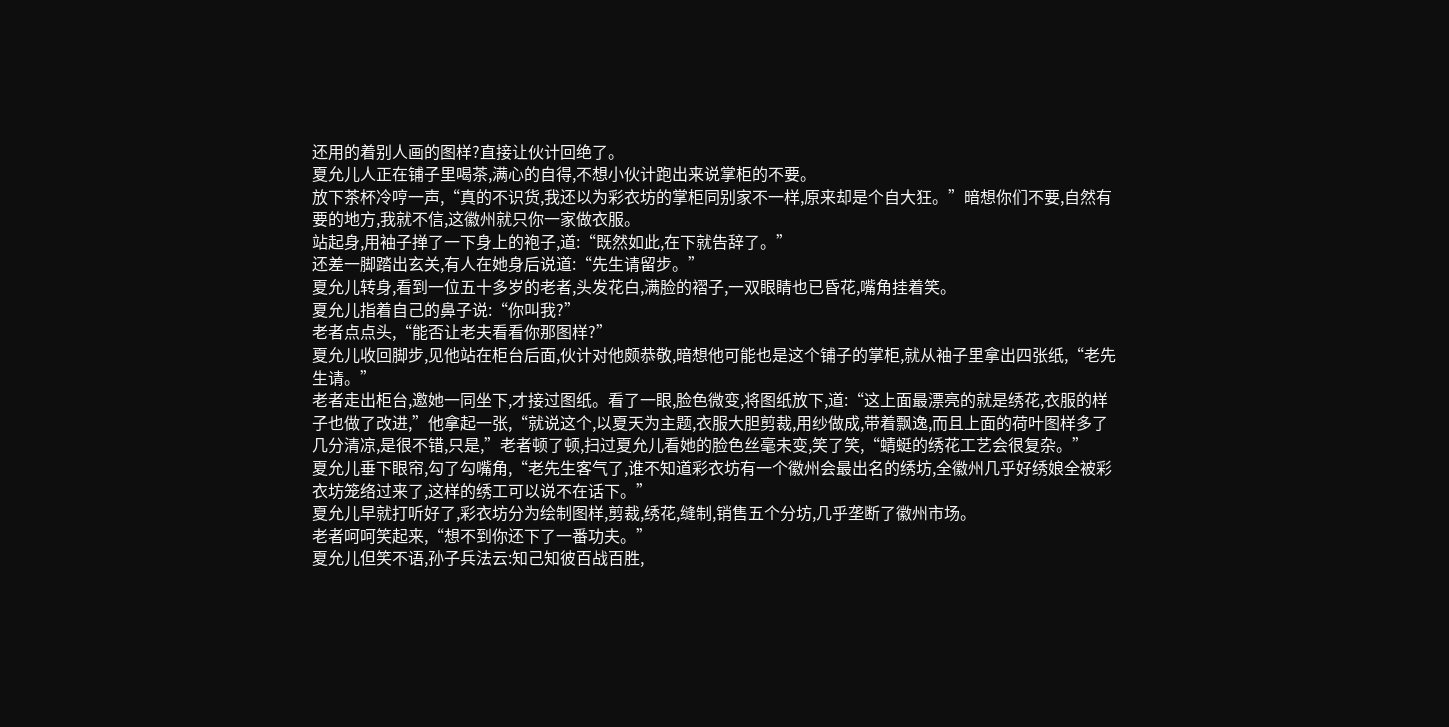还用的着别人画的图样?直接让伙计回绝了。
夏允儿人正在铺子里喝茶,满心的自得,不想小伙计跑出来说掌柜的不要。
放下茶杯冷哼一声,“真的不识货,我还以为彩衣坊的掌柜同别家不一样,原来却是个自大狂。”暗想你们不要,自然有要的地方,我就不信,这徽州就只你一家做衣服。
站起身,用袖子掸了一下身上的袍子,道:“既然如此,在下就告辞了。”
还差一脚踏出玄关,有人在她身后说道:“先生请留步。”
夏允儿转身,看到一位五十多岁的老者,头发花白,满脸的褶子,一双眼睛也已昏花,嘴角挂着笑。
夏允儿指着自己的鼻子说:“你叫我?”
老者点点头,“能否让老夫看看你那图样?”
夏允儿收回脚步,见他站在柜台后面,伙计对他颇恭敬,暗想他可能也是这个铺子的掌柜,就从袖子里拿出四张纸,“老先生请。”
老者走出柜台,邀她一同坐下,才接过图纸。看了一眼,脸色微变,将图纸放下,道:“这上面最漂亮的就是绣花,衣服的样子也做了改进,”他拿起一张,“就说这个,以夏天为主题,衣服大胆剪裁,用纱做成,带着飘逸,而且上面的荷叶图样多了几分清凉,是很不错,只是,”老者顿了顿,扫过夏允儿看她的脸色丝毫未变,笑了笑,“蜻蜓的绣花工艺会很复杂。”
夏允儿垂下眼帘,勾了勾嘴角,“老先生客气了,谁不知道彩衣坊有一个徽州会最出名的绣坊,全徽州几乎好绣娘全被彩衣坊笼络过来了,这样的绣工可以说不在话下。”
夏允儿早就打听好了,彩衣坊分为绘制图样,剪裁,绣花,缝制,销售五个分坊,几乎垄断了徽州市场。
老者呵呵笑起来,“想不到你还下了一番功夫。”
夏允儿但笑不语,孙子兵法云:知己知彼百战百胜,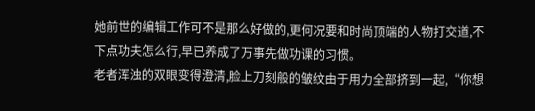她前世的编辑工作可不是那么好做的,更何况要和时尚顶端的人物打交道,不下点功夫怎么行,早已养成了万事先做功课的习惯。
老者浑浊的双眼变得澄清,脸上刀刻般的皱纹由于用力全部挤到一起,“你想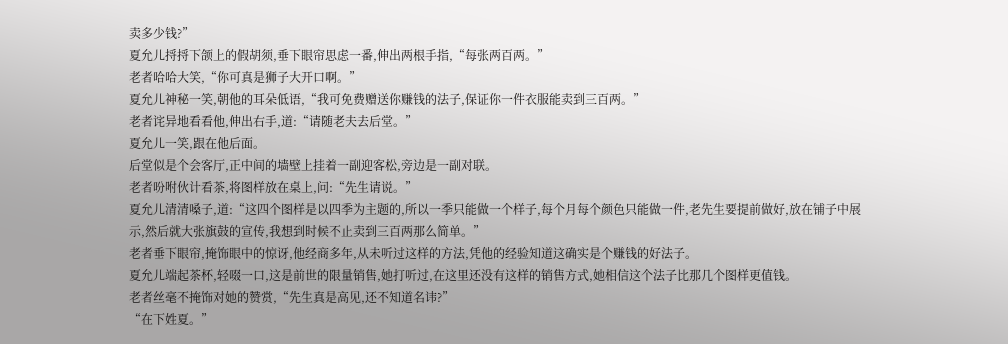卖多少钱?”
夏允儿捋捋下颌上的假胡须,垂下眼帘思虑一番,伸出两根手指,“每张两百两。”
老者哈哈大笑,“你可真是狮子大开口啊。”
夏允儿神秘一笑,朝他的耳朵低语,“我可免费赠送你赚钱的法子,保证你一件衣服能卖到三百两。”
老者诧异地看看他,伸出右手,道:“请随老夫去后堂。”
夏允儿一笑,跟在他后面。
后堂似是个会客厅,正中间的墙壁上挂着一副迎客松,旁边是一副对联。
老者吩咐伙计看茶,将图样放在桌上,问:“先生请说。”
夏允儿清清嗓子,道:“这四个图样是以四季为主题的,所以一季只能做一个样子,每个月每个颜色只能做一件,老先生要提前做好,放在铺子中展示,然后就大张旗鼓的宣传,我想到时候不止卖到三百两那么简单。”
老者垂下眼帘,掩饰眼中的惊讶,他经商多年,从未听过这样的方法,凭他的经验知道这确实是个赚钱的好法子。
夏允儿端起茶杯,轻啜一口,这是前世的限量销售,她打听过,在这里还没有这样的销售方式,她相信这个法子比那几个图样更值钱。
老者丝毫不掩饰对她的赞赏,“先生真是高见,还不知道名讳?”
“在下姓夏。”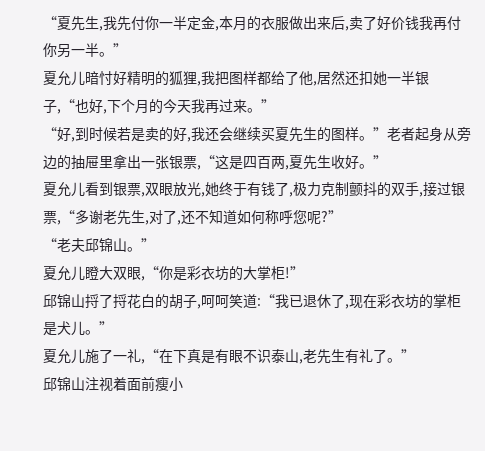“夏先生,我先付你一半定金,本月的衣服做出来后,卖了好价钱我再付你另一半。”
夏允儿暗忖好精明的狐狸,我把图样都给了他,居然还扣她一半银子,“也好,下个月的今天我再过来。”
“好,到时候若是卖的好,我还会继续买夏先生的图样。”老者起身从旁边的抽屉里拿出一张银票,“这是四百两,夏先生收好。”
夏允儿看到银票,双眼放光,她终于有钱了,极力克制颤抖的双手,接过银票,“多谢老先生,对了,还不知道如何称呼您呢?”
“老夫邱锦山。”
夏允儿瞪大双眼,“你是彩衣坊的大掌柜!”
邱锦山捋了捋花白的胡子,呵呵笑道:“我已退休了,现在彩衣坊的掌柜是犬儿。”
夏允儿施了一礼,“在下真是有眼不识泰山,老先生有礼了。”
邱锦山注视着面前瘦小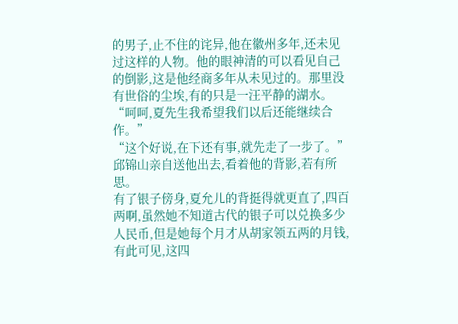的男子,止不住的诧异,他在徽州多年,还未见过这样的人物。他的眼神清的可以看见自己的倒影,这是他经商多年从未见过的。那里没有世俗的尘埃,有的只是一汪平静的湖水。
“呵呵,夏先生我希望我们以后还能继续合作。”
“这个好说,在下还有事,就先走了一步了。”
邱锦山亲自送他出去,看着他的背影,若有所思。
有了银子傍身,夏允儿的背挺得就更直了,四百两啊,虽然她不知道古代的银子可以兑换多少人民币,但是她每个月才从胡家领五两的月钱,有此可见,这四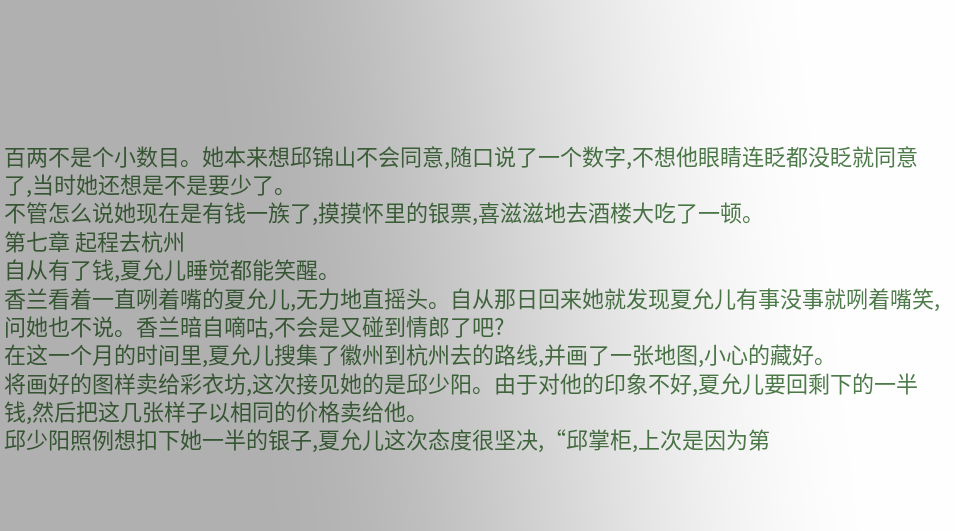百两不是个小数目。她本来想邱锦山不会同意,随口说了一个数字,不想他眼睛连眨都没眨就同意了,当时她还想是不是要少了。
不管怎么说她现在是有钱一族了,摸摸怀里的银票,喜滋滋地去酒楼大吃了一顿。
第七章 起程去杭州
自从有了钱,夏允儿睡觉都能笑醒。
香兰看着一直咧着嘴的夏允儿,无力地直摇头。自从那日回来她就发现夏允儿有事没事就咧着嘴笑,问她也不说。香兰暗自嘀咕,不会是又碰到情郎了吧?
在这一个月的时间里,夏允儿搜集了徽州到杭州去的路线,并画了一张地图,小心的藏好。
将画好的图样卖给彩衣坊,这次接见她的是邱少阳。由于对他的印象不好,夏允儿要回剩下的一半钱,然后把这几张样子以相同的价格卖给他。
邱少阳照例想扣下她一半的银子,夏允儿这次态度很坚决,“邱掌柜,上次是因为第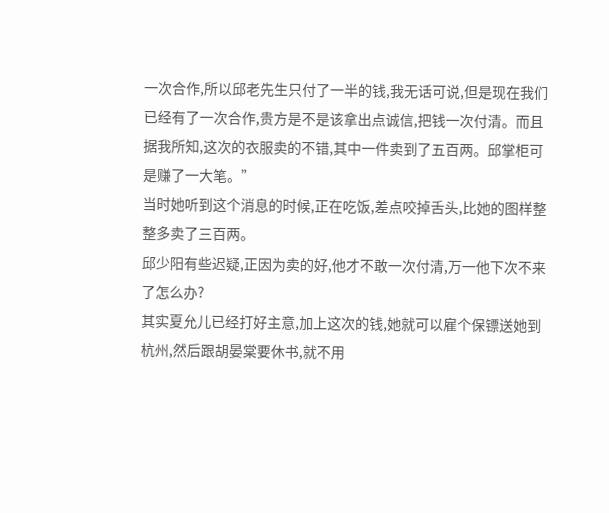一次合作,所以邱老先生只付了一半的钱,我无话可说,但是现在我们已经有了一次合作,贵方是不是该拿出点诚信,把钱一次付清。而且据我所知,这次的衣服卖的不错,其中一件卖到了五百两。邱掌柜可是赚了一大笔。”
当时她听到这个消息的时候,正在吃饭,差点咬掉舌头,比她的图样整整多卖了三百两。
邱少阳有些迟疑,正因为卖的好,他才不敢一次付清,万一他下次不来了怎么办?
其实夏允儿已经打好主意,加上这次的钱,她就可以雇个保镖送她到杭州,然后跟胡晏棠要休书,就不用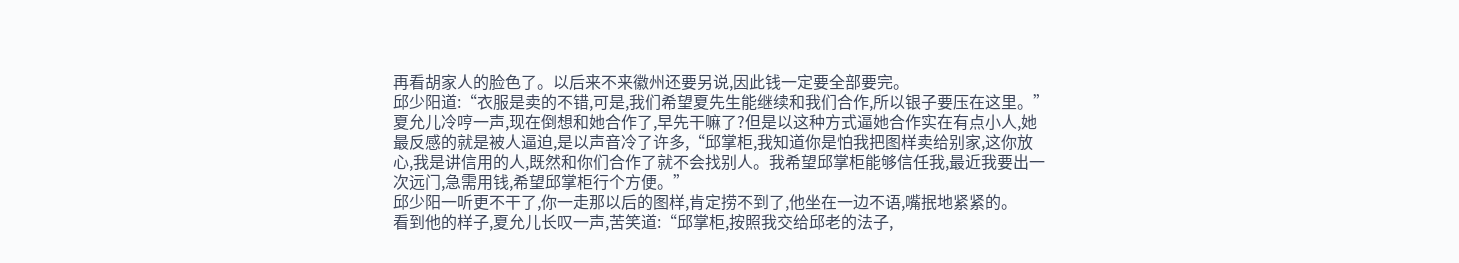再看胡家人的脸色了。以后来不来徽州还要另说,因此钱一定要全部要完。
邱少阳道:“衣服是卖的不错,可是,我们希望夏先生能继续和我们合作,所以银子要压在这里。”
夏允儿冷哼一声,现在倒想和她合作了,早先干嘛了?但是以这种方式逼她合作实在有点小人,她最反感的就是被人逼迫,是以声音冷了许多,“邱掌柜,我知道你是怕我把图样卖给别家,这你放心,我是讲信用的人,既然和你们合作了就不会找别人。我希望邱掌柜能够信任我,最近我要出一次远门,急需用钱,希望邱掌柜行个方便。”
邱少阳一听更不干了,你一走那以后的图样,肯定捞不到了,他坐在一边不语,嘴抿地紧紧的。
看到他的样子,夏允儿长叹一声,苦笑道:“邱掌柜,按照我交给邱老的法子,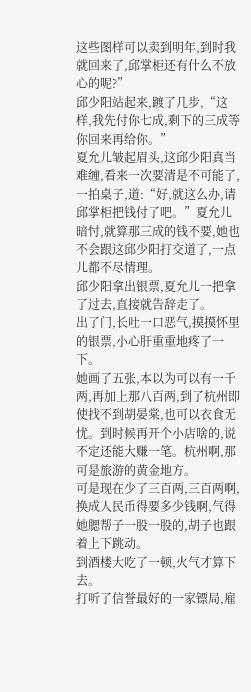这些图样可以卖到明年,到时我就回来了,邱掌柜还有什么不放心的呢?”
邱少阳站起来,踱了几步,“这样,我先付你七成,剩下的三成等你回来再给你。”
夏允儿皱起眉头,这邱少阳真当难缠,看来一次要清是不可能了,一拍桌子,道:“好,就这么办,请邱掌柜把钱付了吧。”夏允儿暗忖,就算那三成的钱不要,她也不会跟这邱少阳打交道了,一点儿都不尽情理。
邱少阳拿出银票,夏允儿一把拿了过去,直接就告辞走了。
出了门,长吐一口恶气,摸摸怀里的银票,小心肝重重地疼了一下。
她画了五张,本以为可以有一千两,再加上那八百两,到了杭州即使找不到胡晏棠,也可以衣食无忧。到时候再开个小店啥的,说不定还能大赚一笔。杭州啊,那可是旅游的黄金地方。
可是现在少了三百两,三百两啊,换成人民币得要多少钱啊,气得她腮帮子一股一股的,胡子也跟着上下跳动。
到酒楼大吃了一顿,火气才算下去。
打听了信誉最好的一家镖局,雇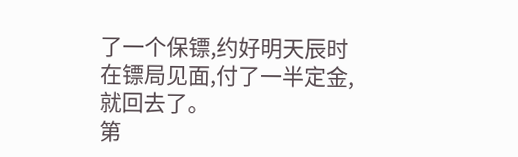了一个保镖,约好明天辰时在镖局见面,付了一半定金,就回去了。
第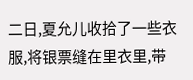二日,夏允儿收拾了一些衣服,将银票缝在里衣里,带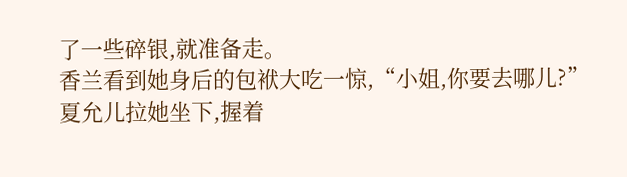了一些碎银,就准备走。
香兰看到她身后的包袱大吃一惊,“小姐,你要去哪儿?”
夏允儿拉她坐下,握着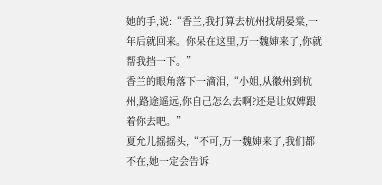她的手,说:“香兰,我打算去杭州找胡晏棠,一年后就回来。你呆在这里,万一魏婶来了,你就帮我挡一下。”
香兰的眼角落下一滴泪,“小姐,从徽州到杭州,路途遥远,你自己怎么去啊?还是让奴婢跟着你去吧。”
夏允儿摇摇头,“不可,万一魏婶来了,我们都不在,她一定会告诉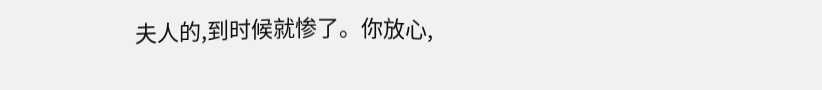夫人的,到时候就惨了。你放心,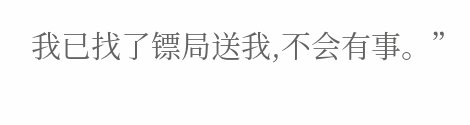我已找了镖局送我,不会有事。”